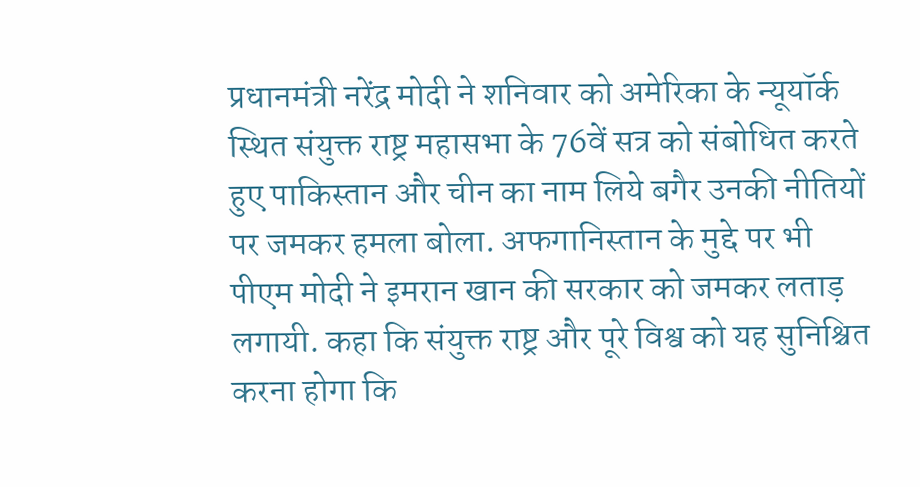प्रधानमंत्री नरेंद्र मोदी ने शनिवार को अमेरिका के न्यूयॉर्क स्थित संयुक्त राष्ट्र महासभा के 76वें सत्र को संबोधित करते हुए पाकिस्तान और चीन का नाम लिये बगैर उनकी नीतियों पर जमकर हमला बोला. अफगानिस्तान के मुद्दे पर भी पीएम मोदी ने इमरान खान की सरकार को जमकर लताड़ लगायी. कहा कि संयुक्त राष्ट्र और पूरे विश्व को यह सुनिश्चित करना होगा कि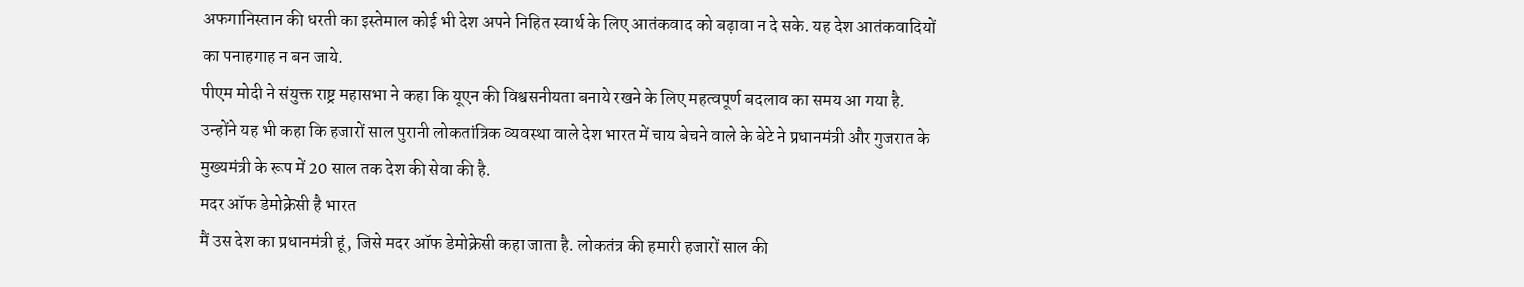अफगानिस्तान की धरती का इस्तेमाल कोई भी देश अपने निहित स्वार्थ के लिए आतंकवाद को बढ़ावा न दे सके. यह देश आतंकवादियों का पनाहगाह न बन जाये.
पीएम मोदी ने संयुक्त राष्ट्र महासभा ने कहा कि यूएन की विश्वसनीयता बनाये रखने के लिए महत्वपूर्ण बदलाव का समय आ गया है. उन्होंने यह भी कहा कि हजारों साल पुरानी लोकतांत्रिक व्यवस्था वाले देश भारत में चाय बेचने वाले के बेटे ने प्रधानमंत्री और गुजरात के मुख्यमंत्री के रूप में 20 साल तक देश की सेवा की है.
मदर ऑफ डेमोक्रेसी है भारत
मैं उस देश का प्रधानमंत्री हूं, जिसे मदर ऑफ डेमोक्रेसी कहा जाता है. लोकतंत्र की हमारी हजारों साल की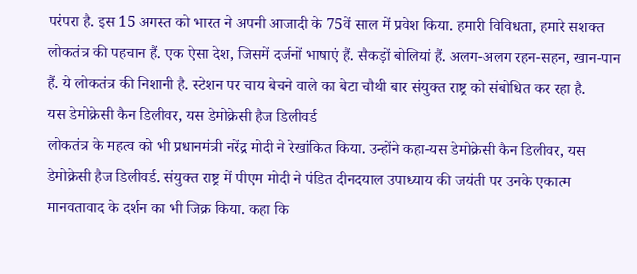परंपरा है. इस 15 अगस्त को भारत ने अपनी आजादी के 75वें साल में प्रवेश किया. हमारी विविधता, हमारे सशक्त लोकतंत्र की पहचान हैं. एक ऐसा देश, जिसमें दर्जनों भाषाएं हैं. सैकड़ों बोलियां हैं. अलग-अलग रहन-सहन, खान-पान हैं. ये लोकतंत्र की निशानी है. स्टेशन पर चाय बेचने वाले का बेटा चौथी बार संयुक्त राष्ट्र को संबोधित कर रहा है.
यस डेमोक्रेसी कैन डिलीवर, यस डेमोक्रेसी हैज डिलीवर्ड
लोकतंत्र के महत्व को भी प्रधानमंत्री नरेंद्र मोदी ने रेखांकित किया. उन्होंने कहा-यस डेमोक्रेसी कैन डिलीवर, यस डेमोक्रेसी हैज डिलीवर्ड. संयुक्त राष्ट्र में पीएम मोदी ने पंडित दीनदयाल उपाध्याय की जयंती पर उनके एकात्म मानवतावाद के दर्शन का भी जिक्र किया. कहा कि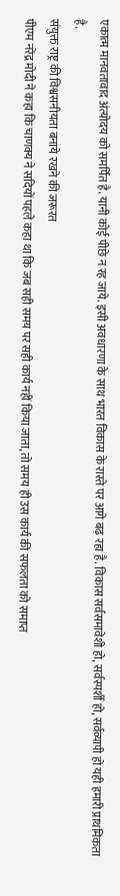एकात्म मानवतावाद अंत्योदय को समर्पित है. यानी कोई पीछे न रह जाये. इसी अवधारणा के साथ भारत विकास के रास्ते पर आगे बढ़ रहा है. विकास सर्वसमावेशी हो, सर्वस्पर्शी हो, सर्वव्यापी हो यही हमारी प्राथमिकता है.
संयुक्त राष्ट्र की विश्वसनीयता बनाये रखने की जरूरत
पीएम नरेंद्र मोदी ने कहा कि चाणक्य ने सदियों पहले कहा था कि जब सही समय पर सही कार्य नहीं किया जाता, तो समय ही उस कार्य की सफलता को समाप्त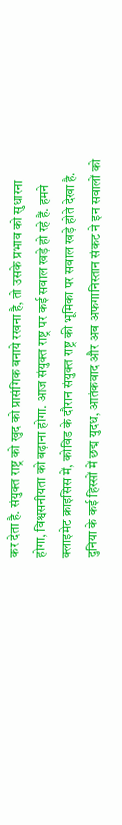कर देता है. संयुक्त राष्ट्र को खुद को प्रासंगिक बनाये रखना है, तो उसके प्रभाव को सुधारना होगा, विश्वसनीयता को बढ़ाना होगा. आज संयुक्त राष्ट्र पर कई सवाल खड़े हो रहे हैं. हमने क्लाइमेट क्राइसिस में, कोविड के दौरान संयुक्त राष्ट्र की भूमिका पर सवाल खड़े होते देखा है. दुनिया के कई हिस्सों में छद्म युदध, आतंकवाद और अब अफगानिस्तान संकट ने इन सवालों को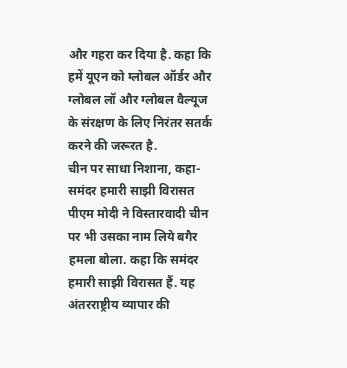और गहरा कर दिया है. कहा कि हमें यूएन को ग्लोबल ऑर्डर और ग्लोबल लॉ और ग्लोबल वैल्यूज के संरक्षण के लिए निरंतर सतर्क करने की जरूरत है.
चीन पर साधा निशाना, कहा- समंदर हमारी साझी विरासत
पीएम मोदी ने विस्तारवादी चीन पर भी उसका नाम लिये बगैर हमला बोला. कहा कि समंदर हमारी साझी विरासत हैं. यह अंतरराष्ट्रीय व्यापार की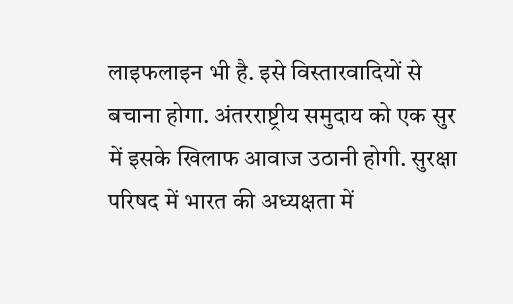लाइफलाइन भी है. इसे विस्तारवादियों से बचाना होगा. अंतरराष्ट्रीय समुदाय को एक सुर में इसके खिलाफ आवाज उठानी होगी. सुरक्षा परिषद में भारत की अध्यक्षता में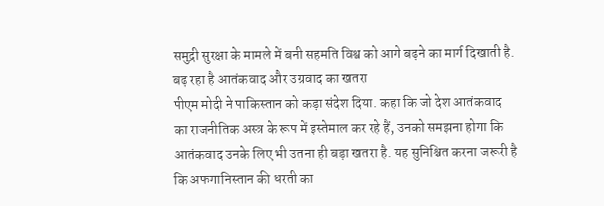समुद्री सुरक्षा के मामले में बनी सहमति विश्व को आगे बढ़ने का मार्ग दिखाती है.
बढ़ रहा है आतंकवाद और उग्रवाद का खतरा
पीएम मोदी ने पाकिस्तान को कड़ा संदेश दिया. कहा कि जो देश आतंकवाद का राजनीतिक अस्त्र के रूप में इस्तेमाल कर रहे हैं, उनको समझना होगा कि आतंकवाद उनके लिए भी उतना ही बड़ा खतरा है. यह सुनिश्चित करना जरूरी है कि अफगानिस्तान की धरती का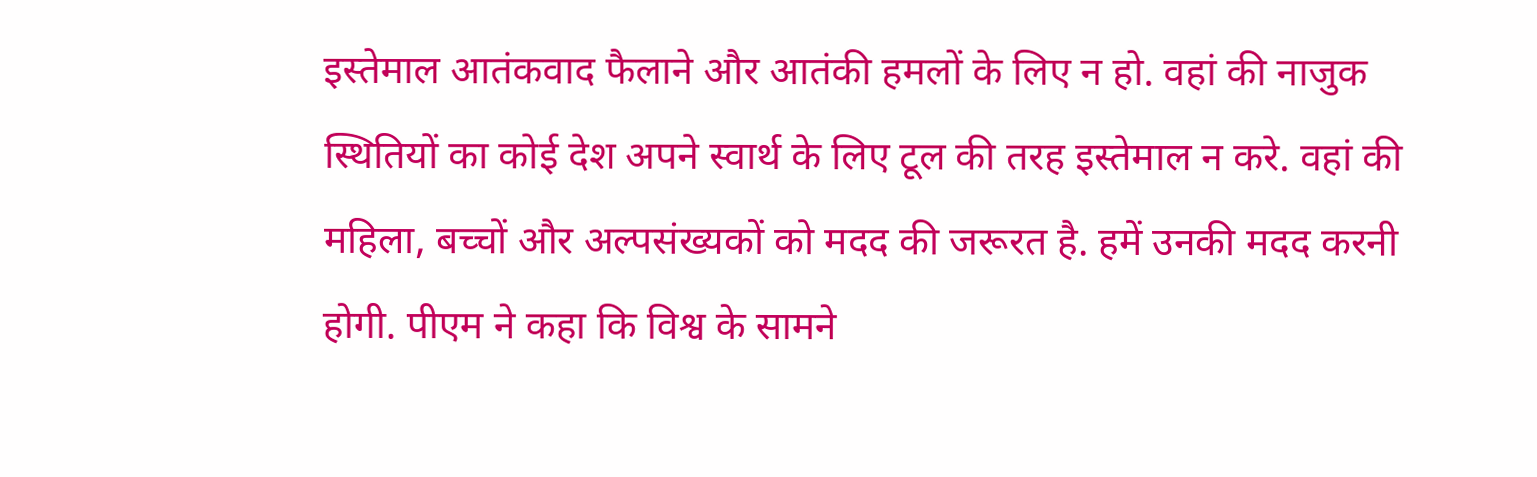इस्तेमाल आतंकवाद फैलाने और आतंकी हमलों के लिए न हो. वहां की नाजुक स्थितियों का कोई देश अपने स्वार्थ के लिए टूल की तरह इस्तेमाल न करे. वहां की महिला, बच्चों और अल्पसंख्यकों को मदद की जरूरत है. हमें उनकी मदद करनी होगी. पीएम ने कहा कि विश्व के सामने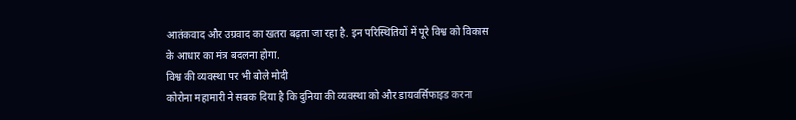आतंकवाद और उग्रवाद का खतरा बढ़ता जा रहा है. इन परिस्थितियों में पूरे विश्व को विकास के आधार का मंत्र बदलना होगा.
विश्व की व्यवस्था पर भी बोले मोदी
कोरोना महामारी ने सबक दिया है कि दुनिया की व्यवस्था को और डायवर्सिफाइड करना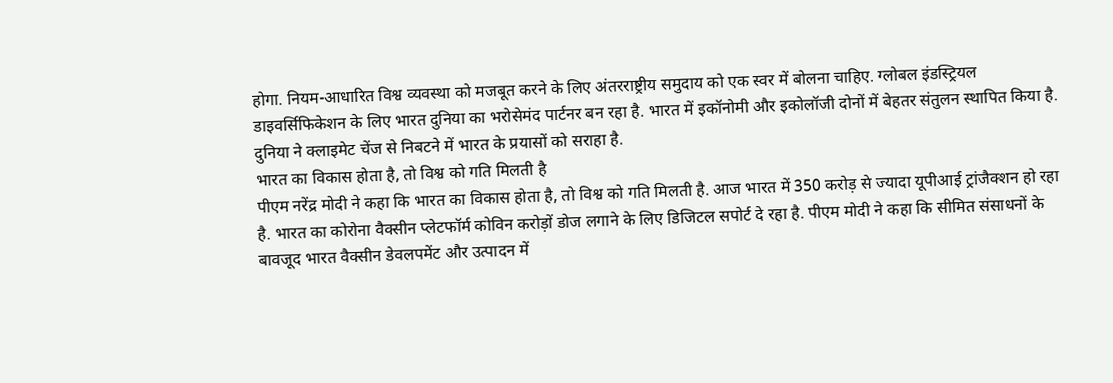होगा. नियम-आधारित विश्व व्यवस्था को मजबूत करने के लिए अंतरराष्ट्रीय समुदाय को एक स्वर में बोलना चाहिए. ग्लोबल इंडस्ट्रियल डाइवर्सिफिकेशन के लिए भारत दुनिया का भरोसेमंद पार्टनर बन रहा है. भारत में इकॉनोमी और इकोलॉजी दोनों में बेहतर संतुलन स्थापित किया है. दुनिया ने क्लाइमेट चेंज से निबटने में भारत के प्रयासों को सराहा है.
भारत का विकास होता है, तो विश्व को गति मिलती है
पीएम नरेंद्र मोदी ने कहा कि भारत का विकास होता है, तो विश्व को गति मिलती है. आज भारत में 350 करोड़ से ज्यादा यूपीआई ट्रांजैक्शन हो रहा है. भारत का कोरोना वैक्सीन प्लेटफॉर्म कोविन करोड़ों डोज लगाने के लिए डिजिटल सपोर्ट दे रहा है. पीएम मोदी ने कहा कि सीमित संसाधनों के बावजूद भारत वैक्सीन डेवलपमेंट और उत्पादन में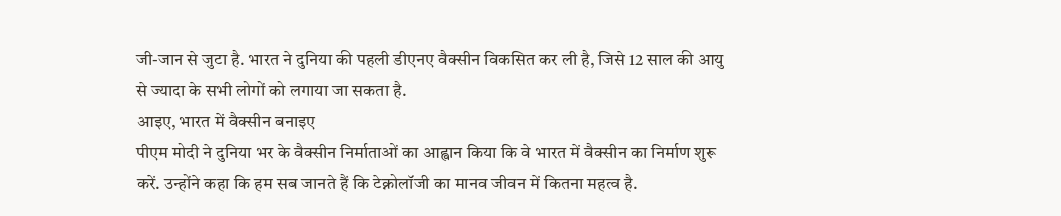जी-जान से जुटा है. भारत ने दुनिया की पहली डीएनए वैक्सीन विकसित कर ली है, जिसे 12 साल की आयु से ज्यादा के सभी लोगों को लगाया जा सकता है.
आइए, भारत में वैक्सीन बनाइए
पीएम मोदी ने दुनिया भर के वैक्सीन निर्माताओं का आह्वान किया कि वे भारत में वैक्सीन का निर्माण शुरू करें. उन्होंने कहा कि हम सब जानते हैं कि टेक्नोलॉजी का मानव जीवन में कितना महत्व है.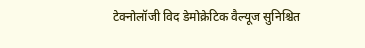टेक्नोलॉजी विद डेमोक्रेटिक वैल्यूज सुनिश्चित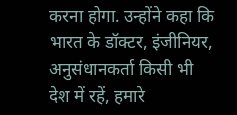करना होगा. उन्होंने कहा कि भारत के डॉक्टर, इंजीनियर, अनुसंधानकर्ता किसी भी देश में रहें, हमारे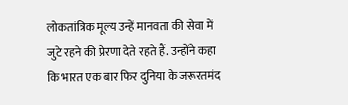लोकतांत्रिक मूल्य उन्हें मानवता की सेवा में जुटे रहने की प्रेरणा देते रहते हैं. उन्होंने कहा कि भारत एक बार फिर दुनिया के जरूरतमंद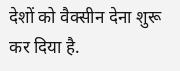देशों को वैक्सीन देना शुरू कर दिया है.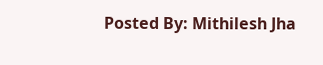Posted By: Mithilesh Jha